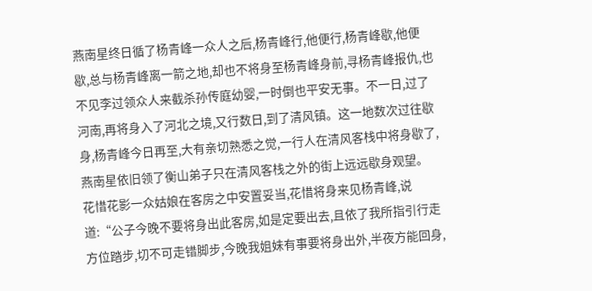燕南星终日循了杨青峰一众人之后,杨青峰行,他便行,杨青峰歇,他便歇,总与杨青峰离一箭之地,却也不将身至杨青峰身前,寻杨青峰报仇,也不见李过领众人来截杀孙传庭幼婴,一时倒也平安无事。不一日,过了河南,再将身入了河北之境,又行数日,到了清风镇。这一地数次过往歇身,杨青峰今日再至,大有亲切熟悉之觉,一行人在清风客栈中将身歇了,燕南星依旧领了衡山弟子只在清风客栈之外的街上远远歇身观望。
花惜花影一众姑娘在客房之中安置妥当,花惜将身来见杨青峰,说道:“公子今晚不要将身出此客房,如是定要出去,且依了我所指引行走方位踏步,切不可走错脚步,今晚我姐妹有事要将身出外,半夜方能回身,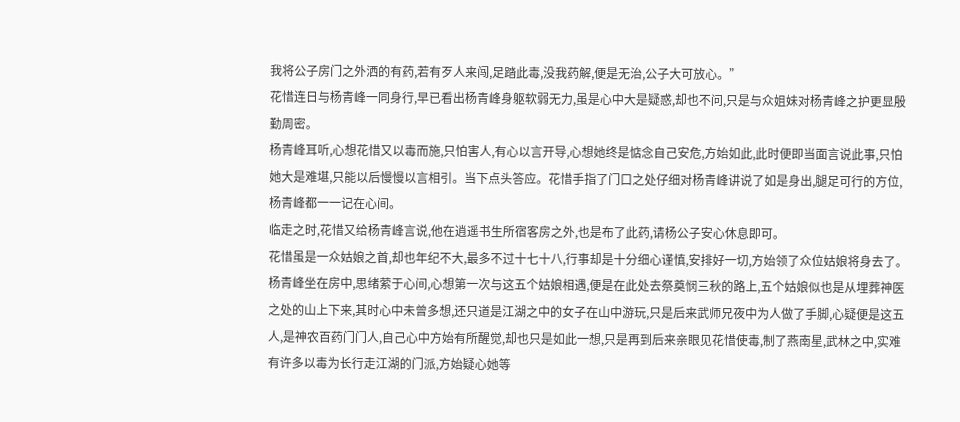我将公子房门之外洒的有药,若有歹人来闯,足踏此毒,没我药解,便是无治,公子大可放心。”
花惜连日与杨青峰一同身行,早已看出杨青峰身躯软弱无力,虽是心中大是疑惑,却也不问,只是与众姐妹对杨青峰之护更显殷勤周密。
杨青峰耳听,心想花惜又以毒而施,只怕害人,有心以言开导,心想她终是惦念自己安危,方始如此,此时便即当面言说此事,只怕她大是难堪,只能以后慢慢以言相引。当下点头答应。花惜手指了门口之处仔细对杨青峰讲说了如是身出,腿足可行的方位,杨青峰都一一记在心间。
临走之时,花惜又给杨青峰言说,他在逍遥书生所宿客房之外,也是布了此药,请杨公子安心休息即可。
花惜虽是一众姑娘之首,却也年纪不大,最多不过十七十八,行事却是十分细心谨慎,安排好一切,方始领了众位姑娘将身去了。
杨青峰坐在房中,思绪萦于心间,心想第一次与这五个姑娘相遇,便是在此处去祭奠悯三秋的路上,五个姑娘似也是从埋葬神医之处的山上下来,其时心中未曾多想,还只道是江湖之中的女子在山中游玩,只是后来武师兄夜中为人做了手脚,心疑便是这五人,是神农百药门门人,自己心中方始有所醒觉,却也只是如此一想,只是再到后来亲眼见花惜使毒,制了燕南星,武林之中,实难有许多以毒为长行走江湖的门派,方始疑心她等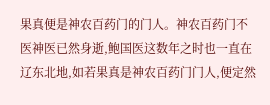果真便是神农百药门的门人。神农百药门不医神医已然身逝,鲍国医这数年之时也一直在辽东北地,如若果真是神农百药门门人,便定然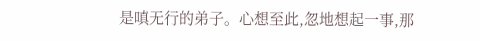是嗔无行的弟子。心想至此,忽地想起一事,那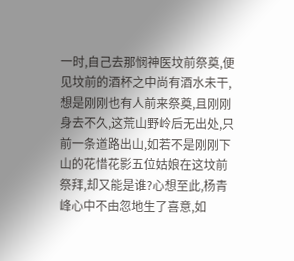一时,自己去那悯神医坟前祭奠,便见坟前的酒杯之中尚有酒水未干,想是刚刚也有人前来祭奠,且刚刚身去不久,这荒山野岭后无出处,只前一条道路出山,如若不是刚刚下山的花惜花影五位姑娘在这坟前祭拜,却又能是谁?心想至此,杨青峰心中不由忽地生了喜意,如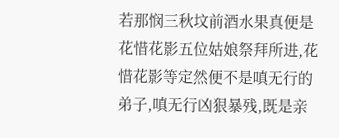若那悯三秋坟前酒水果真便是花惜花影五位姑娘祭拜所进,花惜花影等定然便不是嗔无行的弟子,嗔无行凶狠暴残,既是亲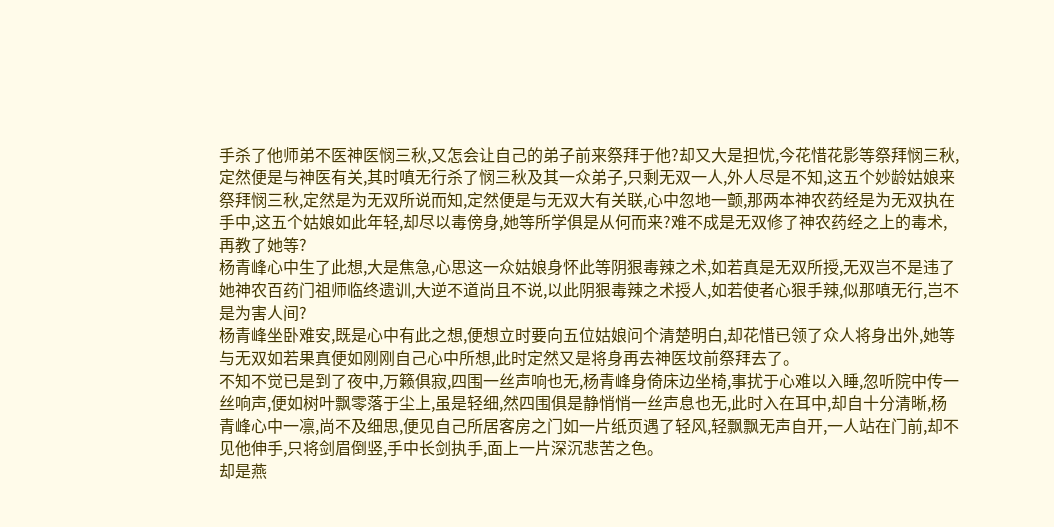手杀了他师弟不医神医悯三秋,又怎会让自己的弟子前来祭拜于他?却又大是担忧,今花惜花影等祭拜悯三秋,定然便是与神医有关,其时嗔无行杀了悯三秋及其一众弟子,只剩无双一人,外人尽是不知,这五个妙龄姑娘来祭拜悯三秋,定然是为无双所说而知,定然便是与无双大有关联,心中忽地一颤,那两本神农药经是为无双执在手中,这五个姑娘如此年轻,却尽以毒傍身,她等所学俱是从何而来?难不成是无双修了神农药经之上的毒术,再教了她等?
杨青峰心中生了此想,大是焦急,心思这一众姑娘身怀此等阴狠毒辣之术,如若真是无双所授,无双岂不是违了她神农百药门祖师临终遗训,大逆不道尚且不说,以此阴狠毒辣之术授人,如若使者心狠手辣,似那嗔无行,岂不是为害人间?
杨青峰坐卧难安,既是心中有此之想,便想立时要向五位姑娘问个清楚明白,却花惜已领了众人将身出外,她等与无双如若果真便如刚刚自己心中所想,此时定然又是将身再去神医坟前祭拜去了。
不知不觉已是到了夜中,万籁俱寂,四围一丝声响也无,杨青峰身倚床边坐椅,事扰于心难以入睡,忽听院中传一丝响声,便如树叶飘零落于尘上,虽是轻细,然四围俱是静悄悄一丝声息也无,此时入在耳中,却自十分清晰,杨青峰心中一凛,尚不及细思,便见自己所居客房之门如一片纸页遇了轻风,轻飘飘无声自开,一人站在门前,却不见他伸手,只将剑眉倒竖,手中长剑执手,面上一片深沉悲苦之色。
却是燕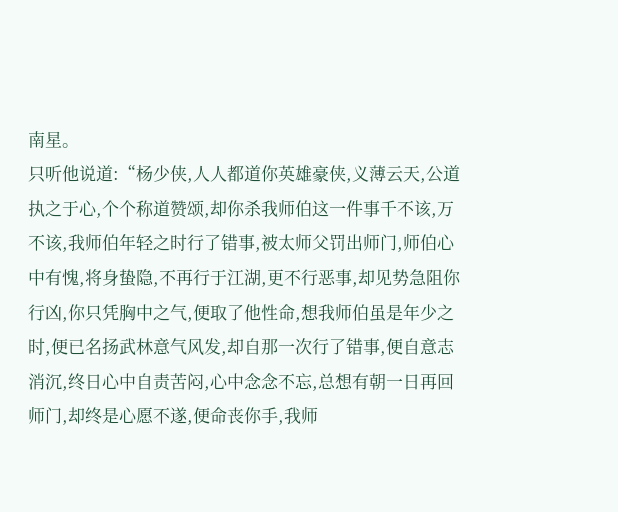南星。
只听他说道:“杨少侠,人人都道你英雄豪侠,义薄云天,公道执之于心,个个称道赞颂,却你杀我师伯这一件事千不该,万不该,我师伯年轻之时行了错事,被太师父罚出师门,师伯心中有愧,将身蛰隐,不再行于江湖,更不行恶事,却见势急阻你行凶,你只凭胸中之气,便取了他性命,想我师伯虽是年少之时,便已名扬武林意气风发,却自那一次行了错事,便自意志消沉,终日心中自责苦闷,心中念念不忘,总想有朝一日再回师门,却终是心愿不遂,便命丧你手,我师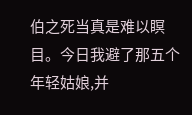伯之死当真是难以瞑目。今日我避了那五个年轻姑娘,并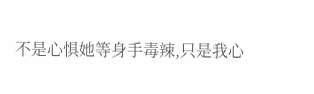不是心惧她等身手毒辣,只是我心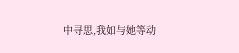中寻思,我如与她等动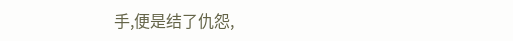手,便是结了仇怨,